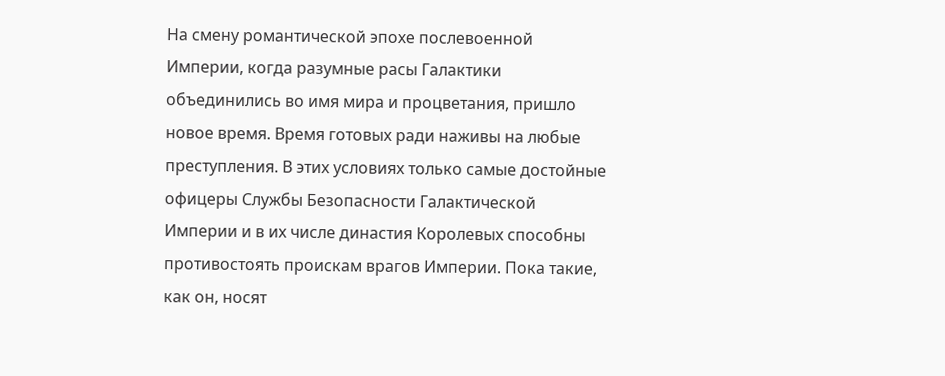На смену романтической эпохе послевоенной Империи, когда разумные расы Галактики объединились во имя мира и процветания, пришло новое время. Время готовых ради наживы на любые преступления. В этих условиях только самые достойные офицеры Службы Безопасности Галактической Империи и в их числе династия Королевых способны противостоять проискам врагов Империи. Пока такие, как он, носят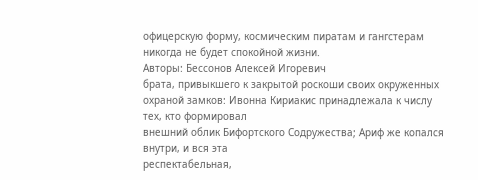офицерскую форму, космическим пиратам и гангстерам никогда не будет спокойной жизни.
Авторы: Бессонов Алексей Игоревич
брата, привыкшего к закрытой роскоши своих окруженных
охраной замков: Ивонна Кириакис принадлежала к числу тех, кто формировал
внешний облик Бифортского Содружества; Ариф же копался внутри, и вся эта
респектабельная,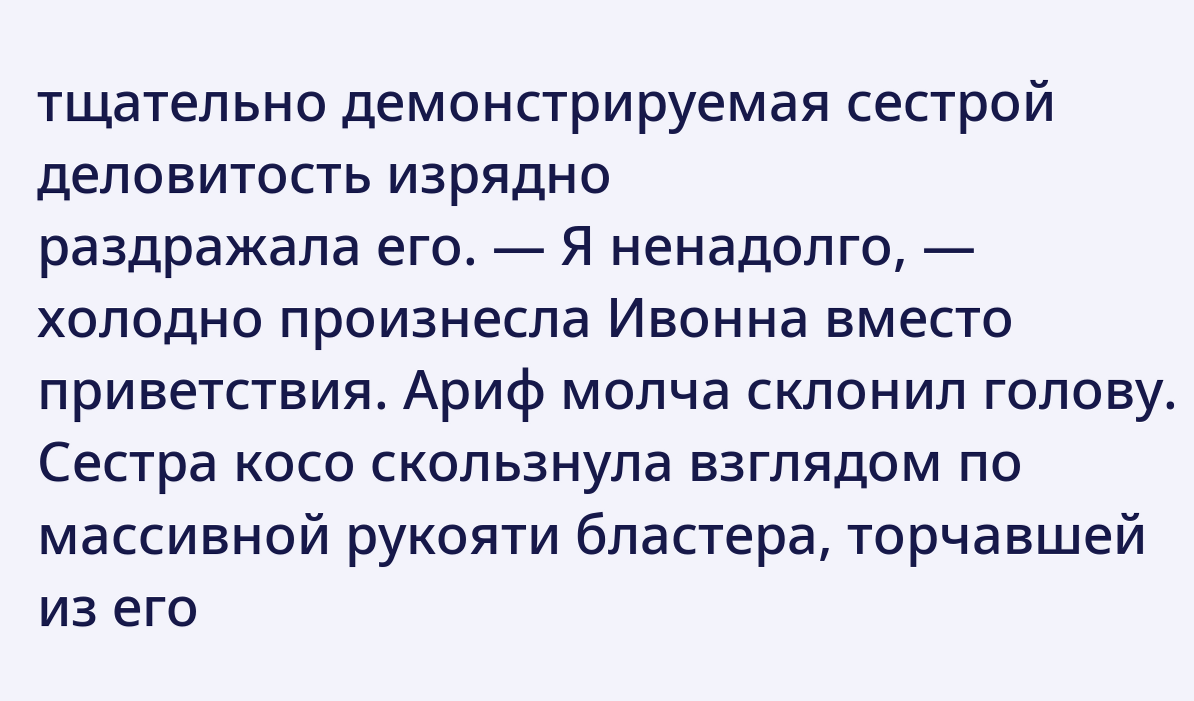тщательно демонстрируемая сестрой деловитость изрядно
раздражала его. — Я ненадолго, — холодно произнесла Ивонна вместо
приветствия. Ариф молча склонил голову. Сестра косо скользнула взглядом по
массивной рукояти бластера, торчавшей из его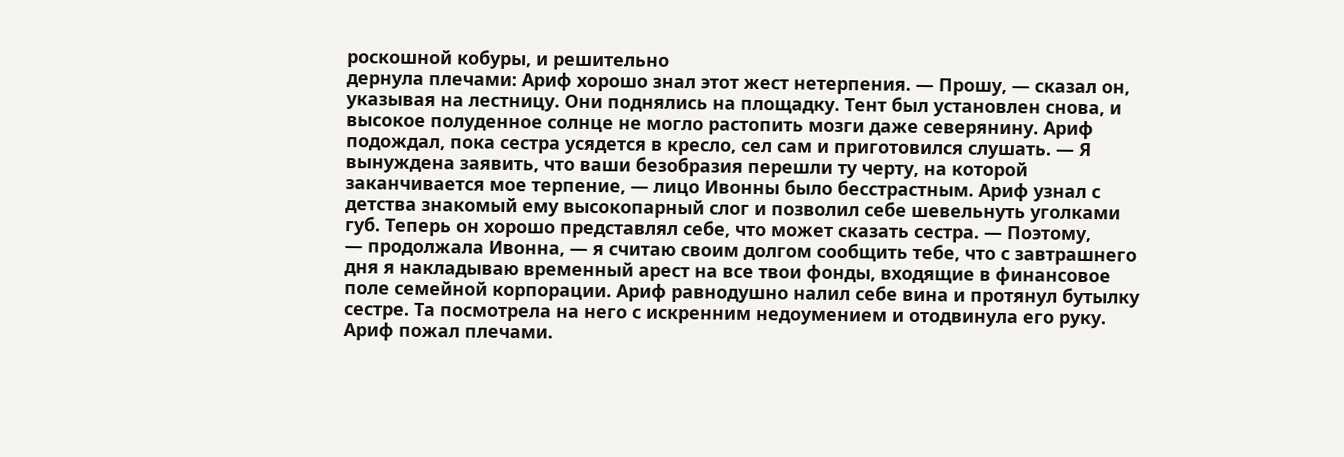роскошной кобуры, и решительно
дернула плечами: Ариф хорошо знал этот жест нетерпения. — Прошу, — сказал он,
указывая на лестницу. Они поднялись на площадку. Тент был установлен снова, и
высокое полуденное солнце не могло растопить мозги даже северянину. Ариф
подождал, пока сестра усядется в кресло, сел сам и приготовился слушать. — Я
вынуждена заявить, что ваши безобразия перешли ту черту, на которой
заканчивается мое терпение, — лицо Ивонны было бесстрастным. Ариф узнал с
детства знакомый ему высокопарный слог и позволил себе шевельнуть уголками
губ. Теперь он хорошо представлял себе, что может сказать сестра. — Поэтому,
— продолжала Ивонна, — я считаю своим долгом сообщить тебе, что с завтрашнего
дня я накладываю временный арест на все твои фонды, входящие в финансовое
поле семейной корпорации. Ариф равнодушно налил себе вина и протянул бутылку
сестре. Та посмотрела на него с искренним недоумением и отодвинула его руку.
Ариф пожал плечами.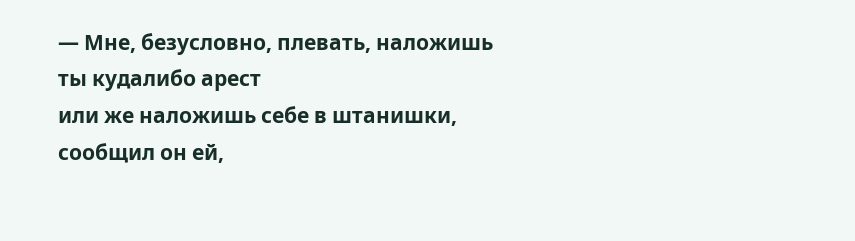— Мне, безусловно, плевать, наложишь ты кудалибо арест
или же наложишь себе в штанишки, сообщил он ей,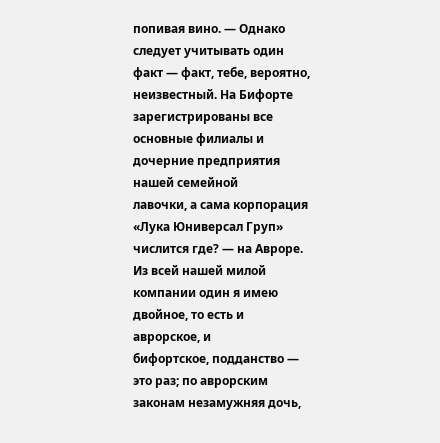попивая вино. — Однако
следует учитывать один факт — факт, тебе, вероятно, неизвестный. На Бифорте
зарегистрированы все основные филиалы и дочерние предприятия нашей семейной
лавочки, а сама корпорация «Лука Юниверсал Груп» числится где? — на Авроре.
Из всей нашей милой компании один я имею двойное, то есть и аврорское, и
бифортское, подданство — это раз; по аврорским законам незамужняя дочь,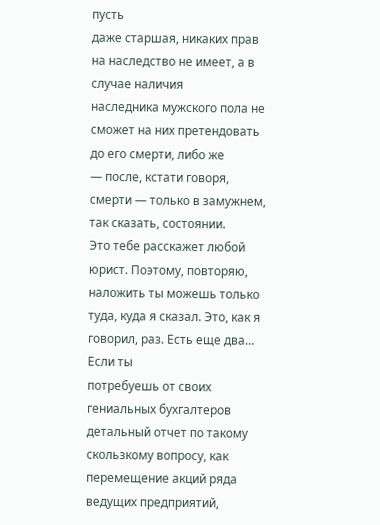пусть
даже старшая, никаких прав на наследство не имеет, а в случае наличия
наследника мужского пола не сможет на них претендовать до его смерти, либо же
— после, кстати говоря, смерти — только в замужнем, так сказать, состоянии.
Это тебе расскажет любой юрист. Поэтому, повторяю, наложить ты можешь только
туда, куда я сказал. Это, как я говорил, раз. Есть еще два… Если ты
потребуешь от своих гениальных бухгалтеров детальный отчет по такому
скользкому вопросу, как перемещение акций ряда ведущих предприятий,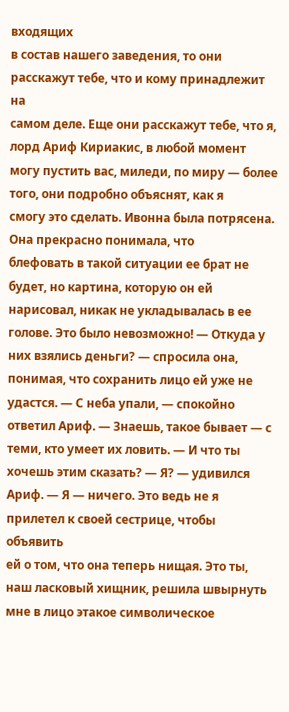входящих
в состав нашего заведения, то они расскажут тебе, что и кому принадлежит на
самом деле. Еще они расскажут тебе, что я, лорд Ариф Кириакис, в любой момент
могу пустить вас, миледи, по миру — более того, они подробно объяснят, как я
смогу это сделать. Ивонна была потрясена. Она прекрасно понимала, что
блефовать в такой ситуации ее брат не будет, но картина, которую он ей
нарисовал, никак не укладывалась в ее голове. Это было невозможно! — Откуда у
них взялись деньги? — спросила она, понимая, что сохранить лицо ей уже не
удастся. — С неба упали, — спокойно ответил Ариф. — Знаешь, такое бывает — с
теми, кто умеет их ловить. — И что ты хочешь этим сказать? — Я? — удивился
Ариф. — Я — ничего. Это ведь не я прилетел к своей сестрице, чтобы объявить
ей о том, что она теперь нищая. Это ты, наш ласковый хищник, решила швырнуть
мне в лицо этакое символическое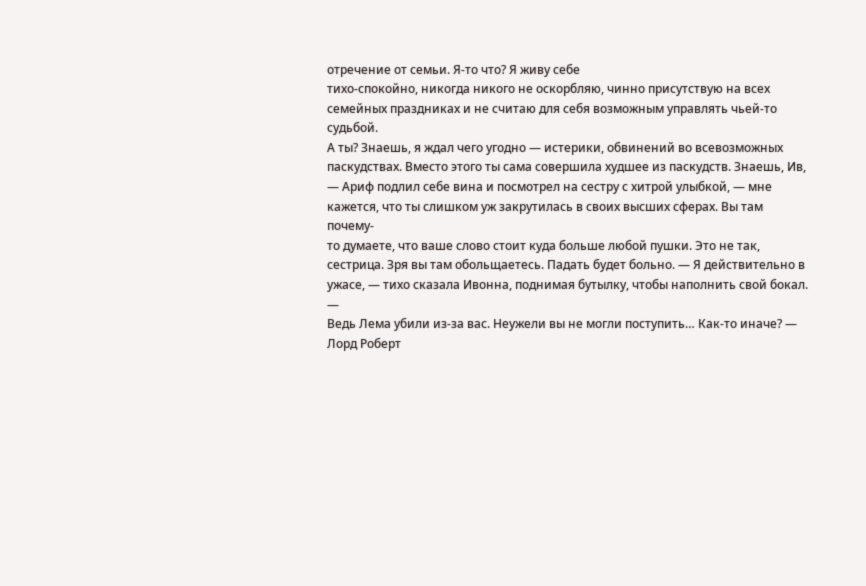отречение от семьи. Я-то что? Я живу себе
тихо-спокойно, никогда никого не оскорбляю, чинно присутствую на всех
семейных праздниках и не считаю для себя возможным управлять чьей-то судьбой.
А ты? Знаешь, я ждал чего угодно — истерики, обвинений во всевозможных
паскудствах. Вместо этого ты сама совершила худшее из паскудств. Знаешь, Ив,
— Ариф подлил себе вина и посмотрел на сестру с хитрой улыбкой, — мне
кажется, что ты слишком уж закрутилась в своих высших сферах. Вы там почему-
то думаете, что ваше слово стоит куда больше любой пушки. Это не так,
сестрица. Зря вы там обольщаетесь. Падать будет больно. — Я действительно в
ужасе, — тихо сказала Ивонна, поднимая бутылку, чтобы наполнить свой бокал. —
Ведь Лема убили из-за вас. Неужели вы не могли поступить… Как-то иначе? —
Лорд Роберт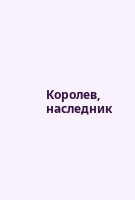Королев, наследник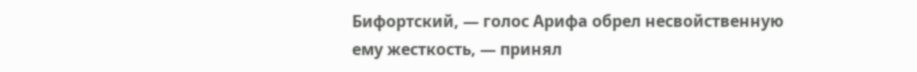Бифортский, — голос Арифа обрел несвойственную
ему жесткость, — принял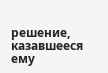решение, казавшееся ему